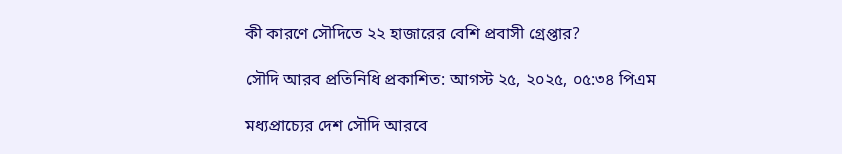কী কারণে সৌদিতে ২২ হাজারের বেশি প্রবাসী গ্রেপ্তার?

সৌদি আরব প্রতিনিধি প্রকাশিত: আগস্ট ২৫, ২০২৫, ০৫:৩৪ পিএম

মধ্যপ্রাচ্যের দেশ সৌদি আরবে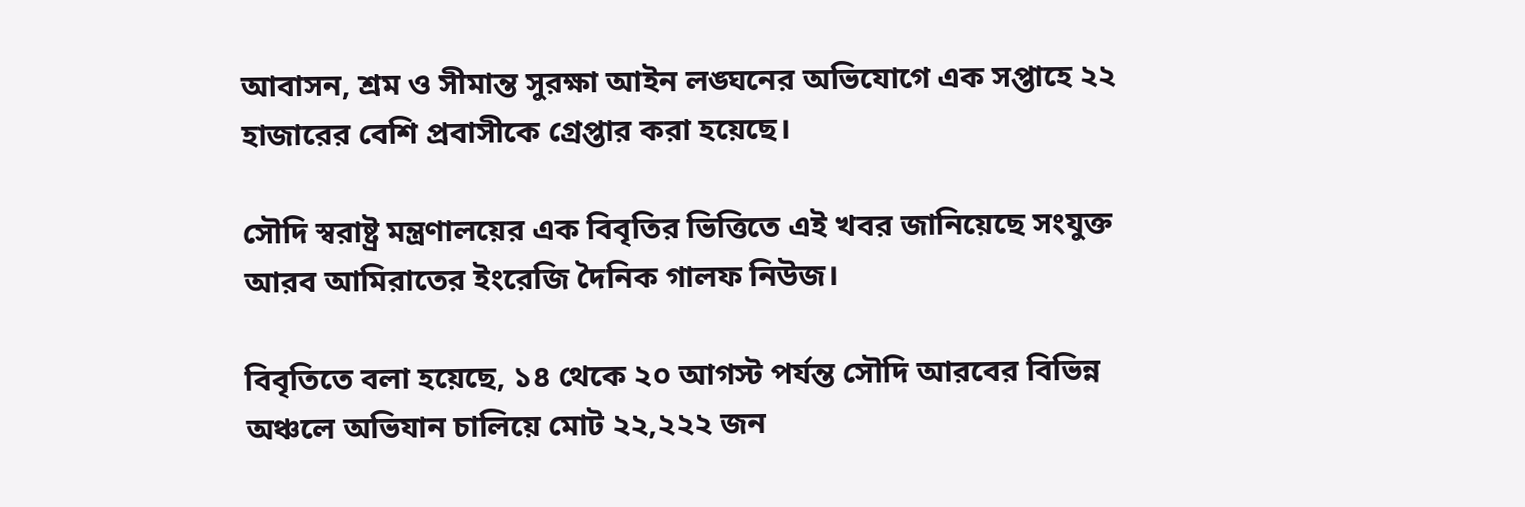আবাসন, শ্রম ও সীমান্ত সুরক্ষা আইন লঙ্ঘনের অভিযোগে এক সপ্তাহে ২২ হাজারের বেশি প্রবাসীকে গ্রেপ্তার করা হয়েছে।

সৌদি স্বরাষ্ট্র মন্ত্রণালয়ের এক বিবৃতির ভিত্তিতে এই খবর জানিয়েছে সংযুক্ত আরব আমিরাতের ইংরেজি দৈনিক গালফ নিউজ।

বিবৃতিতে বলা হয়েছে, ১৪ থেকে ২০ আগস্ট পর্যন্ত সৌদি আরবের বিভিন্ন অঞ্চলে অভিযান চালিয়ে মোট ২২,২২২ জন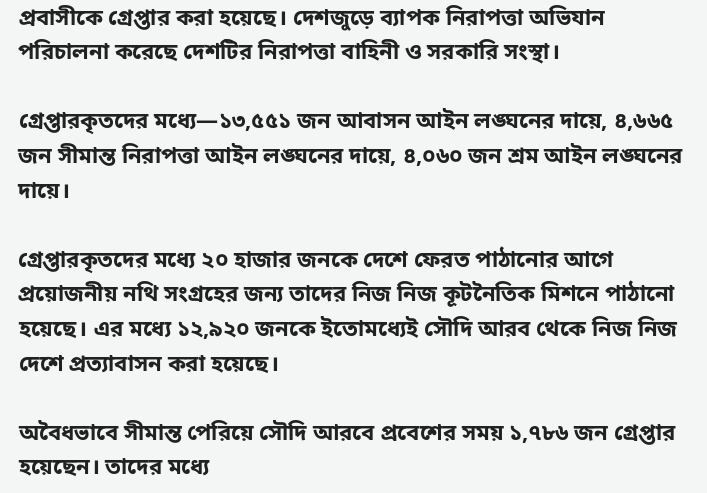প্রবাসীকে গ্রেপ্তার করা হয়েছে। দেশজুড়ে ব্যাপক নিরাপত্তা অভিযান পরিচালনা করেছে দেশটির নিরাপত্তা বাহিনী ও সরকারি সংস্থা।

গ্রেপ্তারকৃতদের মধ্যে—১৩,৫৫১ জন আবাসন আইন লঙ্ঘনের দায়ে, ৪,৬৬৫ জন সীমান্ত নিরাপত্তা আইন লঙ্ঘনের দায়ে, ৪,০৬০ জন শ্রম আইন লঙ্ঘনের দায়ে।

গ্রেপ্তারকৃতদের মধ্যে ২০ হাজার জনকে দেশে ফেরত পাঠানোর আগে প্রয়োজনীয় নথি সংগ্রহের জন্য তাদের নিজ নিজ কূটনৈতিক মিশনে পাঠানো হয়েছে। এর মধ্যে ১২,৯২০ জনকে ইতোমধ্যেই সৌদি আরব থেকে নিজ নিজ দেশে প্রত্যাবাসন করা হয়েছে।

অবৈধভাবে সীমান্ত পেরিয়ে সৌদি আরবে প্রবেশের সময় ১,৭৮৬ জন গ্রেপ্তার হয়েছেন। তাদের মধ্যে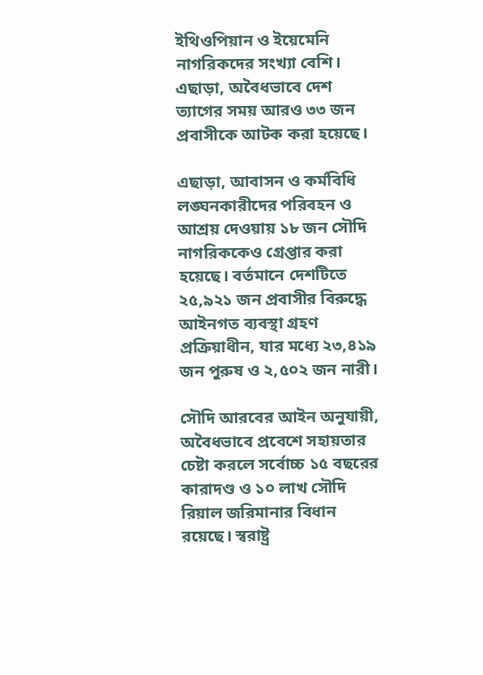ইথিওপিয়ান ও ইয়েমেনি নাগরিকদের সংখ্যা বেশি। এছাড়া, অবৈধভাবে দেশ ত্যাগের সময় আরও ৩৩ জন প্রবাসীকে আটক করা হয়েছে।

এছাড়া, আবাসন ও কর্মবিধি লঙ্ঘনকারীদের পরিবহন ও আশ্রয় দেওয়ায় ১৮ জন সৌদি নাগরিককেও গ্রেপ্তার করা হয়েছে। বর্তমানে দেশটিতে ২৫,৯২১ জন প্রবাসীর বিরুদ্ধে আইনগত ব্যবস্থা গ্রহণ প্রক্রিয়াধীন, যার মধ্যে ২৩,৪১৯ জন পুরুষ ও ২,৫০২ জন নারী।

সৌদি আরবের আইন অনুযায়ী, অবৈধভাবে প্রবেশে সহায়তার চেষ্টা করলে সর্বোচ্চ ১৫ বছরের কারাদণ্ড ও ১০ লাখ সৌদি রিয়াল জরিমানার বিধান রয়েছে। স্বরাষ্ট্র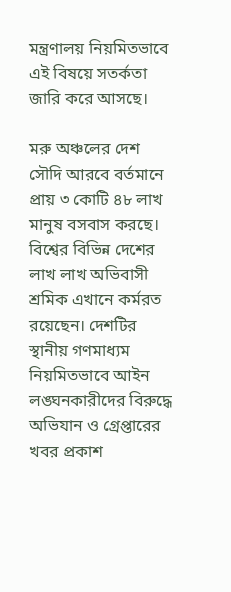মন্ত্রণালয় নিয়মিতভাবে এই বিষয়ে সতর্কতা জারি করে আসছে।

মরু অঞ্চলের দেশ সৌদি আরবে বর্তমানে প্রায় ৩ কোটি ৪৮ লাখ মানুষ বসবাস করছে। বিশ্বের বিভিন্ন দেশের লাখ লাখ অভিবাসী শ্রমিক এখানে কর্মরত রয়েছেন। দেশটির স্থানীয় গণমাধ্যম নিয়মিতভাবে আইন লঙ্ঘনকারীদের বিরুদ্ধে অভিযান ও গ্রেপ্তারের খবর প্রকাশ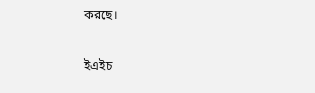করছে।

ইএইচ